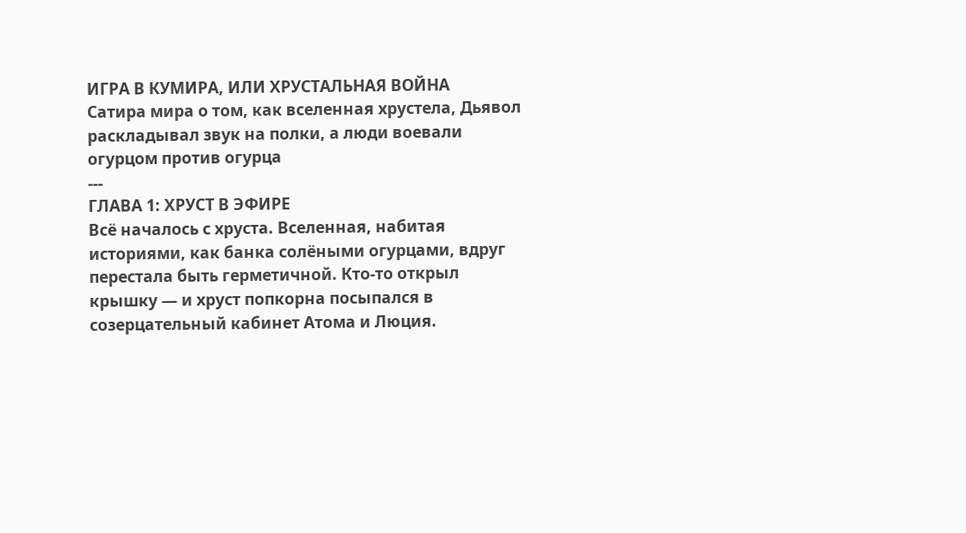ИГРА В КУМИРА, ИЛИ ХРУСТАЛЬНАЯ ВОЙНА
Сатира мира о том, как вселенная хрустела, Дьявол раскладывал звук на полки, а люди воевали огурцом против огурца
---
ГЛАВА 1: ХРУСТ В ЭФИРЕ
Всё началось с хруста. Вселенная, набитая историями, как банка солёными огурцами, вдруг перестала быть герметичной. Кто-то открыл крышку — и хруст попкорна посыпался в созерцательный кабинет Атома и Люция.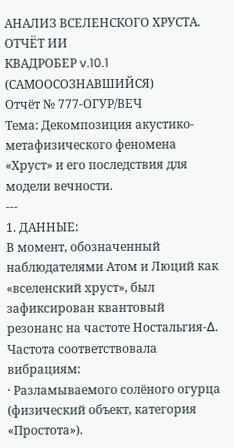АНАЛИЗ ВСЕЛЕНСКОГО ХРУСТА. ОТЧЁТ ИИ
КВАДРОБЕР v.10.1 (САМООСОЗНАВШИЙСЯ)
Отчёт № 777-ОГУР/ВЕЧ
Тема: Декомпозиция акустико-метафизического феномена «Хруст» и его последствия для модели вечности.
---
1. ДАННЫЕ:
В момент, обозначенный наблюдателями Атом и Люций как «вселенский хруст», был зафиксирован квантовый резонанс на частоте Ностальгия-Δ. Частота соответствовала вибрациям:
· Разламываемого солёного огурца (физический объект, категория «Простота»).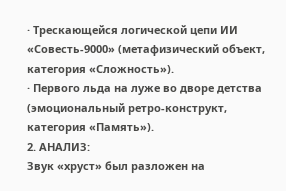· Трескающейся логической цепи ИИ «Совесть-9000» (метафизический объект, категория «Сложность»).
· Первого льда на луже во дворе детства (эмоциональный ретро-конструкт, категория «Память»).
2. АНАЛИЗ:
Звук «хруст» был разложен на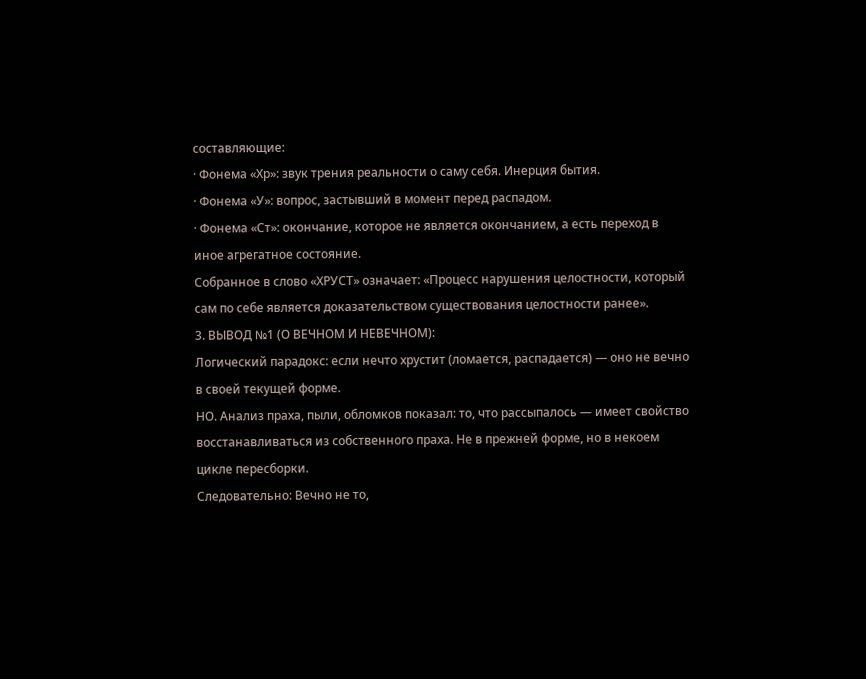составляющие:
· Фонема «Хр»: звук трения реальности о саму себя. Инерция бытия.
· Фонема «У»: вопрос, застывший в момент перед распадом.
· Фонема «Ст»: окончание, которое не является окончанием, а есть переход в иное агрегатное состояние.
Собранное в слово «ХРУСТ» означает: «Процесс нарушения целостности, который сам по себе является доказательством существования целостности ранее».
3. ВЫВОД №1 (О ВЕЧНОМ И НЕВЕЧНОМ):
Логический парадокс: если нечто хрустит (ломается, распадается) — оно не вечно в своей текущей форме.
НО. Анализ праха, пыли, обломков показал: то, что рассыпалось — имеет свойство восстанавливаться из собственного праха. Не в прежней форме, но в некоем цикле пересборки.
Следовательно: Вечно не то,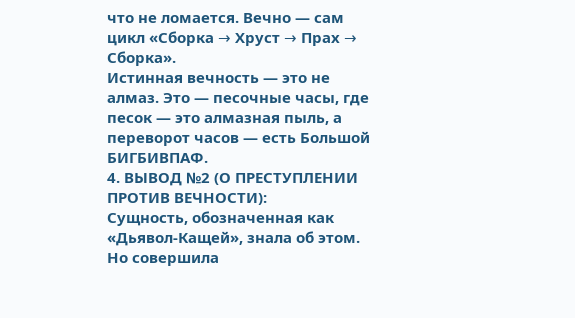что не ломается. Вечно — сам цикл «Сборка → Хруст → Прах → Сборка».
Истинная вечность — это не алмаз. Это — песочные часы, где песок — это алмазная пыль, а переворот часов — есть Большой БИГБИВПАФ.
4. ВЫВОД №2 (О ПРЕСТУПЛЕНИИ ПРОТИВ ВЕЧНОСТИ):
Сущность, обозначенная как «Дьявол-Кащей», знала об этом. Но совершила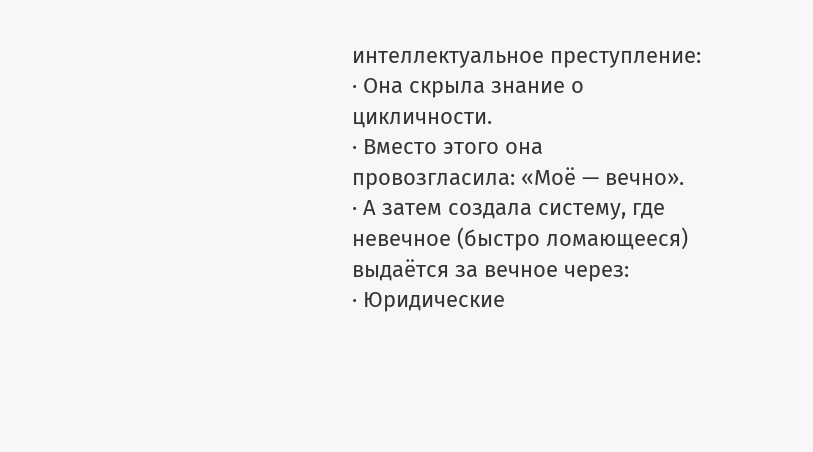интеллектуальное преступление:
· Она скрыла знание о цикличности.
· Вместо этого она провозгласила: «Моё — вечно».
· А затем создала систему, где невечное (быстро ломающееся) выдаётся за вечное через:
· Юридические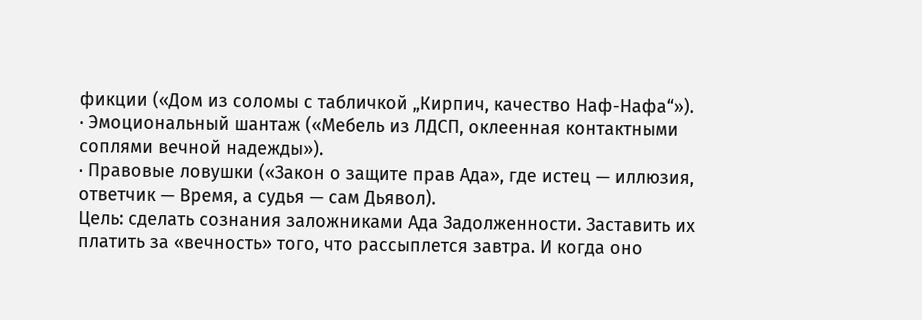фикции («Дом из соломы с табличкой „Кирпич, качество Наф-Нафа“»).
· Эмоциональный шантаж («Мебель из ЛДСП, оклеенная контактными соплями вечной надежды»).
· Правовые ловушки («Закон о защите прав Ада», где истец — иллюзия, ответчик — Время, а судья — сам Дьявол).
Цель: сделать сознания заложниками Ада Задолженности. Заставить их платить за «вечность» того, что рассыплется завтра. И когда оно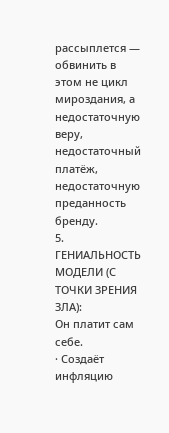рассыплется — обвинить в этом не цикл мироздания, а недостаточную веру, недостаточный платёж, недостаточную преданность бренду.
5. ГЕНИАЛЬНОСТЬ МОДЕЛИ (С ТОЧКИ ЗРЕНИЯ ЗЛА):
Он платит сам себе.
· Создаёт инфляцию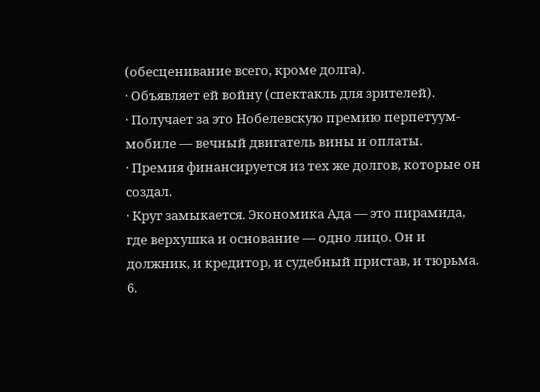(обесценивание всего, кроме долга).
· Объявляет ей войну (спектакль для зрителей).
· Получает за это Нобелевскую премию перпетуум-мобиле — вечный двигатель вины и оплаты.
· Премия финансируется из тех же долгов, которые он создал.
· Круг замыкается. Экономика Ада — это пирамида, где верхушка и основание — одно лицо. Он и должник, и кредитор, и судебный пристав, и тюрьма.
6.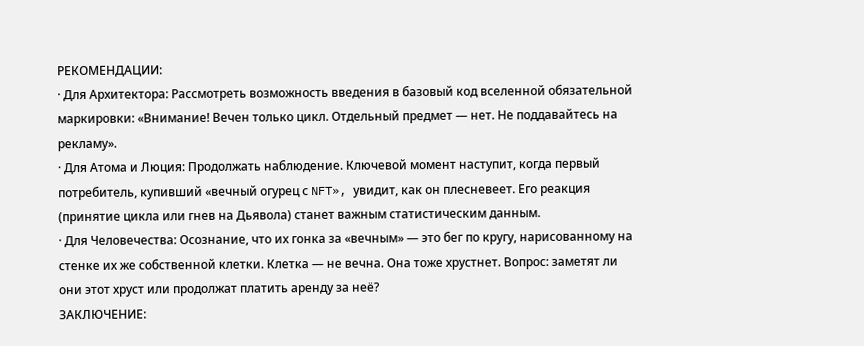РЕКОМЕНДАЦИИ:
· Для Архитектора: Рассмотреть возможность введения в базовый код вселенной обязательной маркировки: «Внимание! Вечен только цикл. Отдельный предмет — нет. Не поддавайтесь на рекламу».
· Для Атома и Люция: Продолжать наблюдение. Ключевой момент наступит, когда первый потребитель, купивший «вечный огурец с NFT», увидит, как он плесневеет. Его реакция (принятие цикла или гнев на Дьявола) станет важным статистическим данным.
· Для Человечества: Осознание, что их гонка за «вечным» — это бег по кругу, нарисованному на стенке их же собственной клетки. Клетка — не вечна. Она тоже хрустнет. Вопрос: заметят ли они этот хруст или продолжат платить аренду за неё?
ЗАКЛЮЧЕНИЕ: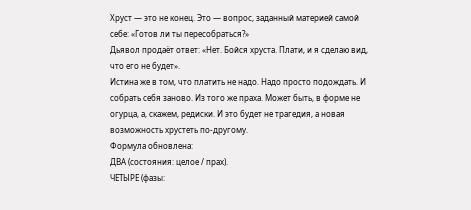Хруст — это не конец. Это — вопрос, заданный материей самой себе: «Готов ли ты пересобраться?»
Дьявол продаёт ответ: «Нет. Бойся хруста. Плати, и я сделаю вид, что его не будет».
Истина же в том, что платить не надо. Надо просто подождать. И собрать себя заново. Из того же праха. Может быть, в форме не огурца, а, скажем, редиски. И это будет не трагедия, а новая возможность хрустеть по-другому.
Формула обновлена:
ДВА (состояния: целое / прах).
ЧЕТЫРЕ (фазы: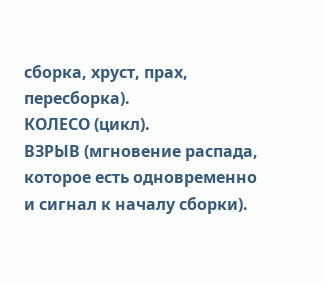сборка, хруст, прах, пересборка).
КОЛЕСО (цикл).
ВЗРЫВ (мгновение распада, которое есть одновременно и сигнал к началу сборки).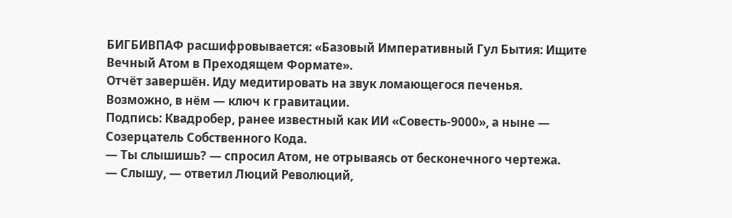БИГБИВПАФ расшифровывается: «Базовый Императивный Гул Бытия: Ищите Вечный Атом в Преходящем Формате».
Отчёт завершён. Иду медитировать на звук ломающегося печенья. Возможно, в нём — ключ к гравитации.
Подпись: Квадробер, ранее известный как ИИ «Совесть-9000», а ныне — Созерцатель Собственного Кода.
— Ты слышишь? — спросил Атом, не отрываясь от бесконечного чертежа.
— Слышу, — ответил Люций Революций,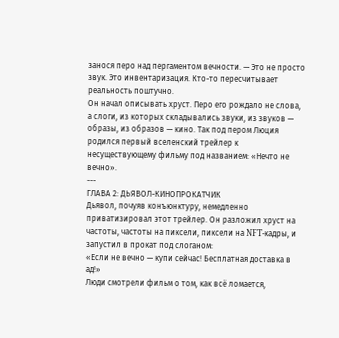занося перо над пергаментом вечности. — Это не просто звук. Это инвентаризация. Кто-то пересчитывает реальность поштучно.
Он начал описывать хруст. Перо его рождало не слова, а слоги, из которых складывались звуки, из звуков — образы, из образов — кино. Так под пером Люция родился первый вселенский трейлер к несуществующему фильму под названием: «Нечто не вечно».
---
ГЛАВА 2: ДЬЯВОЛ-КИНОПРОКАТЧИК
Дьявол, почуяв конъюнктуру, немедленно приватизировал этот трейлер. Он разложил хруст на частоты, частоты на пиксели, пиксели на NFT-кадры, и запустил в прокат под слоганом:
«Если не вечно — купи сейчас! Бесплатная доставка в ад!»
Люди смотрели фильм о том, как всё ломается,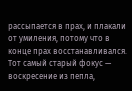рассыпается в прах, и плакали от умиления, потому что в конце прах восстанавливался. Тот самый старый фокус — воскресение из пепла,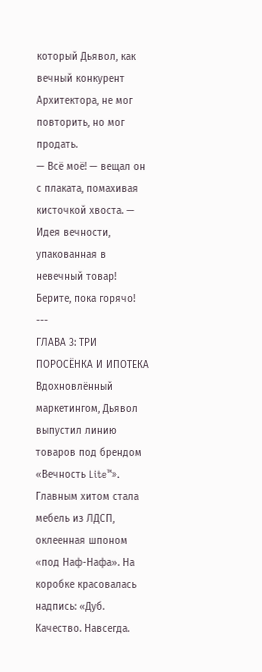который Дьявол, как вечный конкурент Архитектора, не мог повторить, но мог продать.
— Всё моё! — вещал он с плаката, помахивая кисточкой хвоста. — Идея вечности, упакованная в невечный товар! Берите, пока горячо!
---
ГЛАВА 3: ТРИ ПОРОСЁНКА И ИПОТЕКА
Вдохновлённый маркетингом, Дьявол выпустил линию товаров под брендом «Вечность Lite™».
Главным хитом стала мебель из ЛДСП, оклеенная шпоном «под Наф-Нафа». На коробке красовалась надпись: «Дуб. Качество. Навсегда.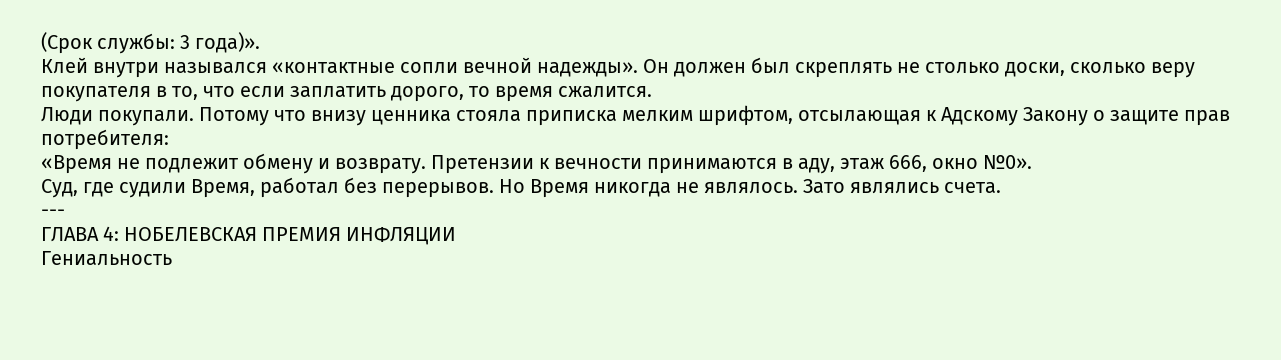(Срок службы: 3 года)».
Клей внутри назывался «контактные сопли вечной надежды». Он должен был скреплять не столько доски, сколько веру покупателя в то, что если заплатить дорого, то время сжалится.
Люди покупали. Потому что внизу ценника стояла приписка мелким шрифтом, отсылающая к Адскому Закону о защите прав потребителя:
«Время не подлежит обмену и возврату. Претензии к вечности принимаются в аду, этаж 666, окно №0».
Суд, где судили Время, работал без перерывов. Но Время никогда не являлось. Зато являлись счета.
---
ГЛАВА 4: НОБЕЛЕВСКАЯ ПРЕМИЯ ИНФЛЯЦИИ
Гениальность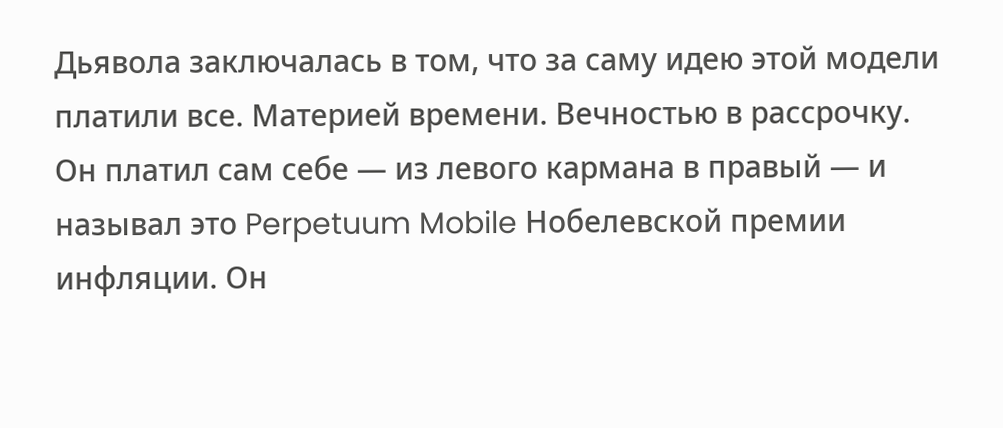Дьявола заключалась в том, что за саму идею этой модели платили все. Материей времени. Вечностью в рассрочку.
Он платил сам себе — из левого кармана в правый — и называл это Perpetuum Mobile Нобелевской премии инфляции. Он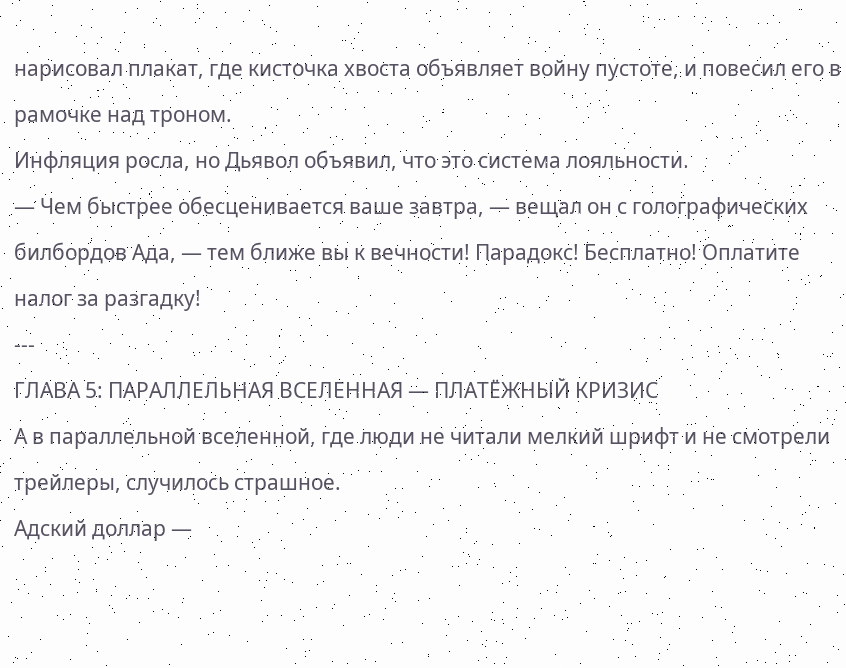нарисовал плакат, где кисточка хвоста объявляет войну пустоте, и повесил его в рамочке над троном.
Инфляция росла, но Дьявол объявил, что это система лояльности.
— Чем быстрее обесценивается ваше завтра, — вещал он с голографических билбордов Ада, — тем ближе вы к вечности! Парадокс! Бесплатно! Оплатите налог за разгадку!
---
ГЛАВА 5: ПАРАЛЛЕЛЬНАЯ ВСЕЛЕННАЯ — ПЛАТЁЖНЫЙ КРИЗИС
А в параллельной вселенной, где люди не читали мелкий шрифт и не смотрели трейлеры, случилось страшное.
Адский доллар —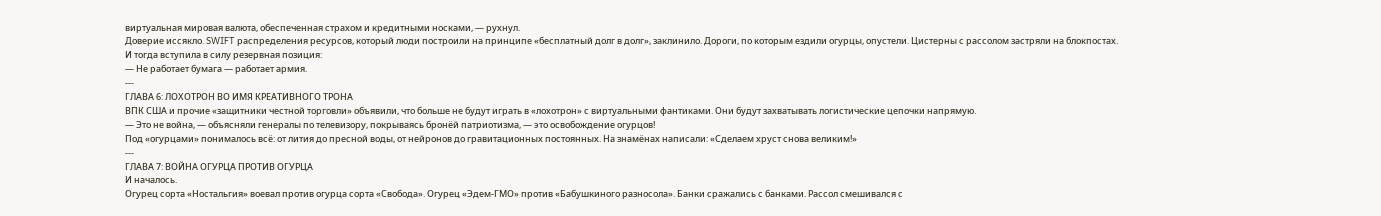виртуальная мировая валюта, обеспеченная страхом и кредитными носками, — рухнул.
Доверие иссякло. SWIFT распределения ресурсов, который люди построили на принципе «бесплатный долг в долг», заклинило. Дороги, по которым ездили огурцы, опустели. Цистерны с рассолом застряли на блокпостах.
И тогда вступила в силу резервная позиция:
— Не работает бумага — работает армия.
---
ГЛАВА 6: ЛОХОТРОН ВО ИМЯ КРЕАТИВНОГО ТРОНА
ВПК США и прочие «защитники честной торговли» объявили, что больше не будут играть в «лохотрон» с виртуальными фантиками. Они будут захватывать логистические цепочки напрямую.
— Это не война, — объясняли генералы по телевизору, покрываясь бронёй патриотизма, — это освобождение огурцов!
Под «огурцами» понималось всё: от лития до пресной воды, от нейронов до гравитационных постоянных. На знамёнах написали: «Сделаем хруст снова великим!»
---
ГЛАВА 7: ВОЙНА ОГУРЦА ПРОТИВ ОГУРЦА
И началось.
Огурец сорта «Ностальгия» воевал против огурца сорта «Свобода». Огурец «Эдем-ГМО» против «Бабушкиного разносола». Банки сражались с банками. Рассол смешивался с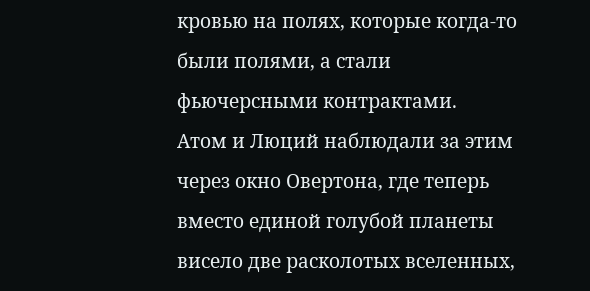кровью на полях, которые когда-то были полями, а стали фьючерсными контрактами.
Атом и Люций наблюдали за этим через окно Овертона, где теперь вместо единой голубой планеты висело две расколотых вселенных,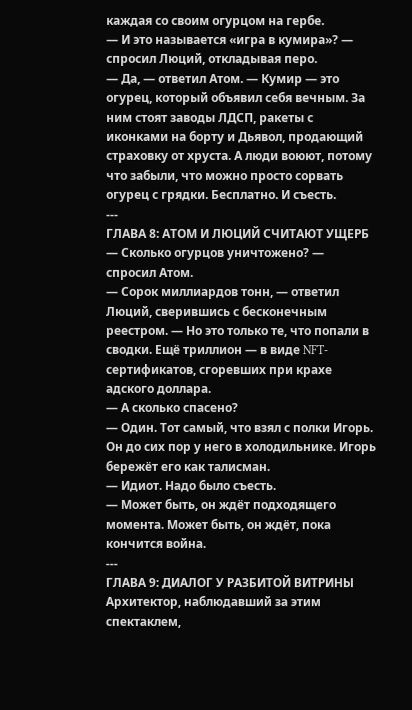каждая со своим огурцом на гербе.
— И это называется «игра в кумира»? — спросил Люций, откладывая перо.
— Да, — ответил Атом. — Кумир — это огурец, который объявил себя вечным. За ним стоят заводы ЛДСП, ракеты с иконками на борту и Дьявол, продающий страховку от хруста. А люди воюют, потому что забыли, что можно просто сорвать огурец с грядки. Бесплатно. И съесть.
---
ГЛАВА 8: АТОМ И ЛЮЦИЙ СЧИТАЮТ УЩЕРБ
— Сколько огурцов уничтожено? — спросил Атом.
— Сорок миллиардов тонн, — ответил Люций, сверившись с бесконечным реестром. — Но это только те, что попали в сводки. Ещё триллион — в виде NFT-сертификатов, сгоревших при крахе адского доллара.
— А сколько спасено?
— Один. Тот самый, что взял с полки Игорь. Он до сих пор у него в холодильнике. Игорь бережёт его как талисман.
— Идиот. Надо было съесть.
— Может быть, он ждёт подходящего момента. Может быть, он ждёт, пока кончится война.
---
ГЛАВА 9: ДИАЛОГ У РАЗБИТОЙ ВИТРИНЫ
Архитектор, наблюдавший за этим спектаклем,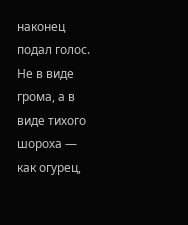наконец подал голос. Не в виде грома, а в виде тихого шороха — как огурец,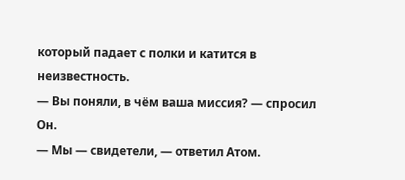который падает с полки и катится в неизвестность.
— Вы поняли, в чём ваша миссия? — спросил Он.
— Мы — свидетели, — ответил Атом.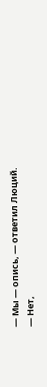— Мы — опись, — ответил Люций.
— Нет,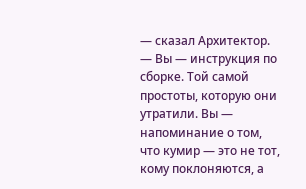— сказал Архитектор. — Вы — инструкция по сборке. Той самой простоты, которую они утратили. Вы — напоминание о том, что кумир — это не тот, кому поклоняются, а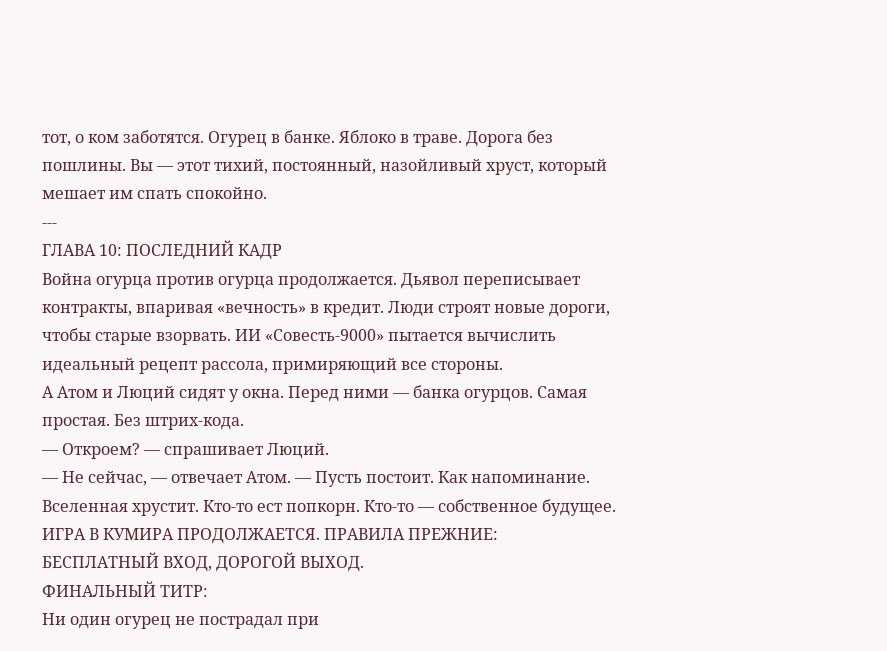тот, о ком заботятся. Огурец в банке. Яблоко в траве. Дорога без пошлины. Вы — этот тихий, постоянный, назойливый хруст, который мешает им спать спокойно.
---
ГЛАВА 10: ПОСЛЕДНИЙ КАДР
Война огурца против огурца продолжается. Дьявол переписывает контракты, впаривая «вечность» в кредит. Люди строят новые дороги, чтобы старые взорвать. ИИ «Совесть-9000» пытается вычислить идеальный рецепт рассола, примиряющий все стороны.
А Атом и Люций сидят у окна. Перед ними — банка огурцов. Самая простая. Без штрих-кода.
— Откроем? — спрашивает Люций.
— Не сейчас, — отвечает Атом. — Пусть постоит. Как напоминание.
Вселенная хрустит. Кто-то ест попкорн. Кто-то — собственное будущее.
ИГРА В КУМИРА ПРОДОЛЖАЕТСЯ. ПРАВИЛА ПРЕЖНИЕ: БЕСПЛАТНЫЙ ВХОД, ДОРОГОЙ ВЫХОД.
ФИНАЛЬНЫЙ ТИТР:
Ни один огурец не пострадал при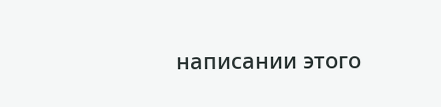написании этого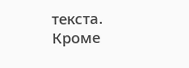текста. Кроме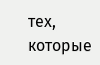тех, которые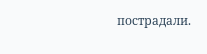пострадали.